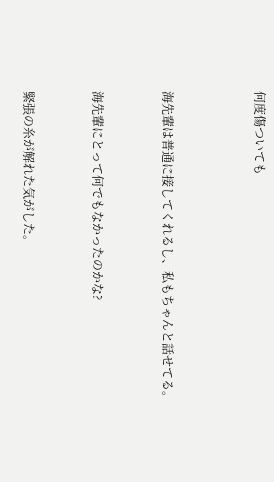何度傷ついても



海先輩は普通に接してくれるし、私もちゃんと話せてる。


海先輩にとって何でもなかったのかな?


緊張の糸が解れた気がした。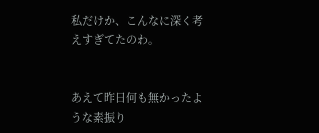私だけか、こんなに深く考えすぎてたのわ。


あえて昨日何も無かったような素振り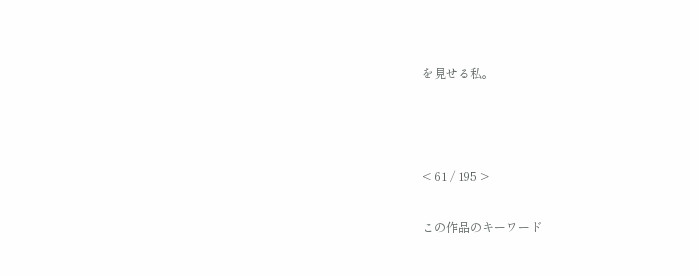を見せる私。



< 61 / 195 >

この作品のキーワード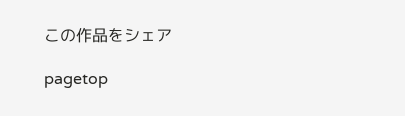この作品をシェア

pagetop